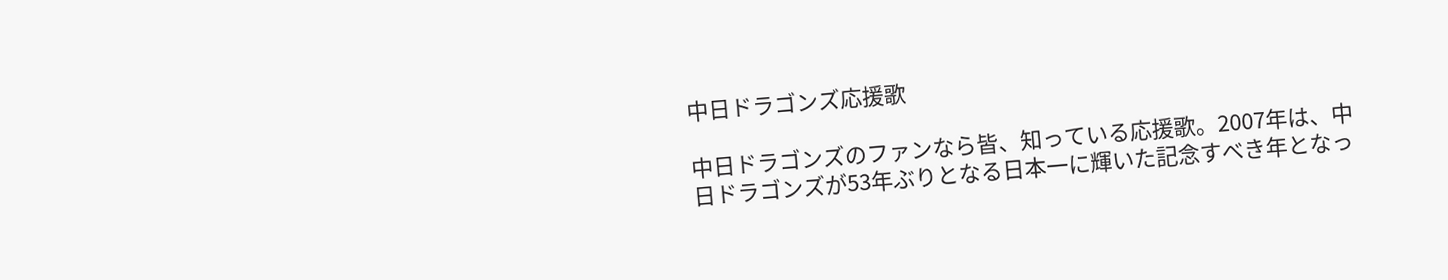中日ドラゴンズ応援歌

中日ドラゴンズのファンなら皆、知っている応援歌。2007年は、中日ドラゴンズが53年ぶりとなる日本一に輝いた記念すべき年となっ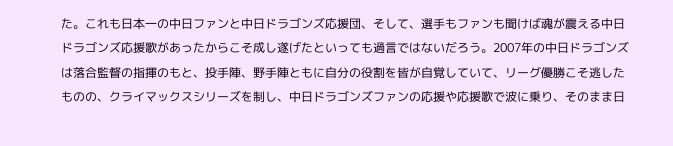た。これも日本一の中日ファンと中日ドラゴンズ応援団、そして、選手もファンも聞けば魂が震える中日ドラゴンズ応援歌があったからこそ成し遂げたといっても過言ではないだろう。2007年の中日ドラゴンズは落合監督の指揮のもと、投手陣、野手陣ともに自分の役割を皆が自覚していて、リーグ優勝こそ逃したものの、クライマックスシリーズを制し、中日ドラゴンズファンの応援や応援歌で波に乗り、そのまま日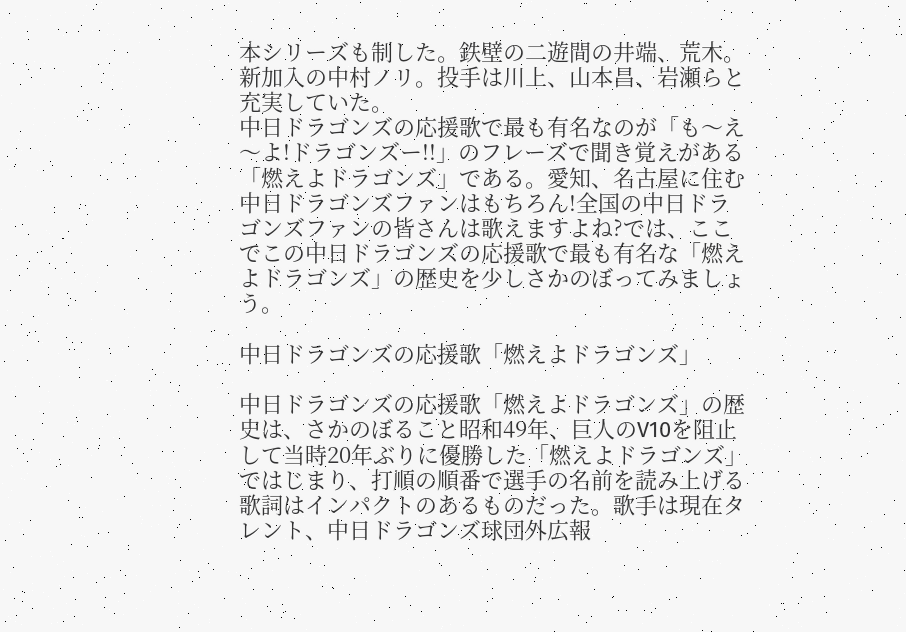本シリーズも制した。鉄壁の二遊間の井端、荒木。新加入の中村ノリ。投手は川上、山本昌、岩瀬らと充実していた。
中日ドラゴンズの応援歌で最も有名なのが「も〜え〜よ!ドラゴンズー!!」のフレーズで聞き覚えがある「燃えよドラゴンズ」である。愛知、名古屋に住む中日ドラゴンズファンはもちろん!全国の中日ドラゴンズファンの皆さんは歌えますよね?では、ここでこの中日ドラゴンズの応援歌で最も有名な「燃えよドラゴンズ」の歴史を少しさかのぼってみましょう。

中日ドラゴンズの応援歌「燃えよドラゴンズ」

中日ドラゴンズの応援歌「燃えよドラゴンズ」の歴史は、さかのぼること昭和49年、巨人のV10を阻止して当時20年ぶりに優勝した「燃えよドラゴンズ」ではじまり、打順の順番で選手の名前を読み上げる歌詞はインパクトのあるものだった。歌手は現在タレント、中日ドラゴンズ球団外広報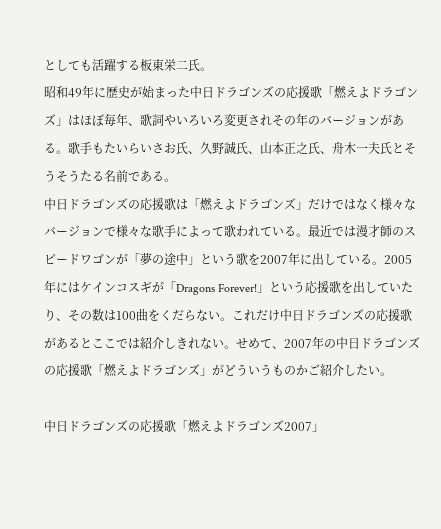としても活躍する板東栄二氏。
昭和49年に歴史が始まった中日ドラゴンズの応援歌「燃えよドラゴンズ」はほぼ毎年、歌詞やいろいろ変更されその年のバージョンがある。歌手もたいらいさお氏、久野誠氏、山本正之氏、舟木一夫氏とそうそうたる名前である。
中日ドラゴンズの応援歌は「燃えよドラゴンズ」だけではなく様々なバージョンで様々な歌手によって歌われている。最近では漫才師のスピードワゴンが「夢の途中」という歌を2007年に出している。2005年にはケインコスギが「Dragons Forever!」という応援歌を出していたり、その数は100曲をくだらない。これだけ中日ドラゴンズの応援歌があるとここでは紹介しきれない。せめて、2007年の中日ドラゴンズの応援歌「燃えよドラゴンズ」がどういうものかご紹介したい。

中日ドラゴンズの応援歌「燃えよドラゴンズ2007」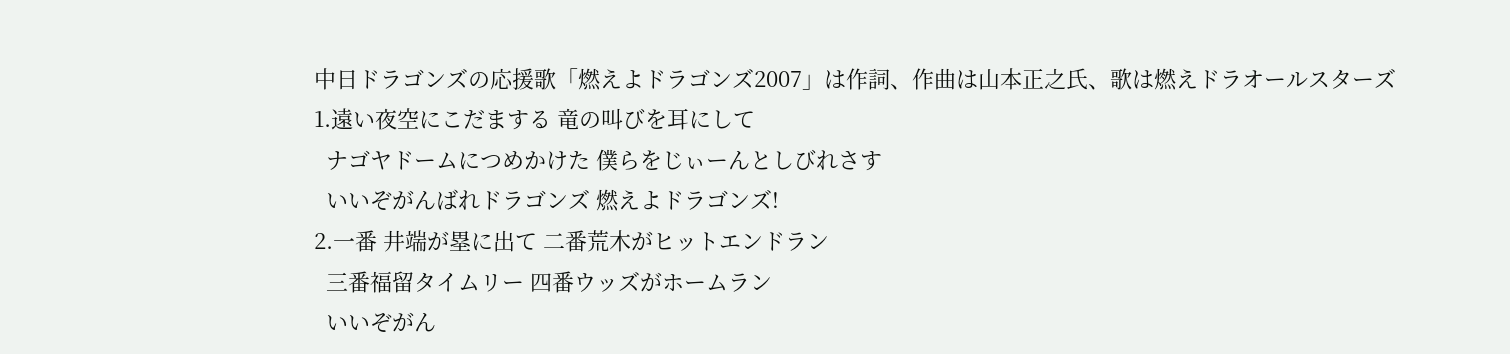中日ドラゴンズの応援歌「燃えよドラゴンズ2007」は作詞、作曲は山本正之氏、歌は燃えドラオールスターズ
1.遠い夜空にこだまする 竜の叫びを耳にして
  ナゴヤドームにつめかけた 僕らをじぃーんとしびれさす
  いいぞがんばれドラゴンズ 燃えよドラゴンズ!
2.一番 井端が塁に出て 二番荒木がヒットエンドラン
  三番福留タイムリー 四番ウッズがホームラン
  いいぞがん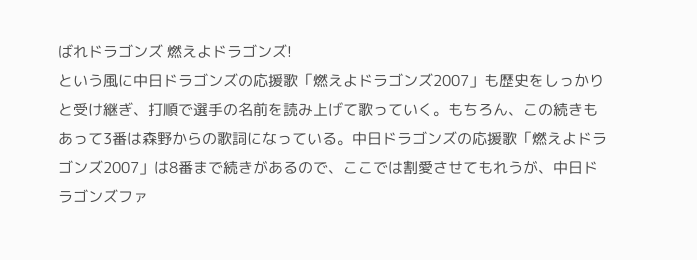ばれドラゴンズ 燃えよドラゴンズ!
という風に中日ドラゴンズの応援歌「燃えよドラゴンズ2007」も歴史をしっかりと受け継ぎ、打順で選手の名前を読み上げて歌っていく。もちろん、この続きもあって3番は森野からの歌詞になっている。中日ドラゴンズの応援歌「燃えよドラゴンズ2007」は8番まで続きがあるので、ここでは割愛させてもれうが、中日ドラゴンズファ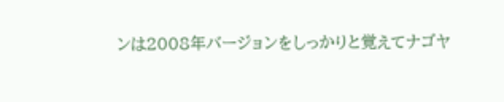ンは2008年バージョンをしっかりと覚えてナゴヤ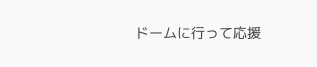ドームに行って応援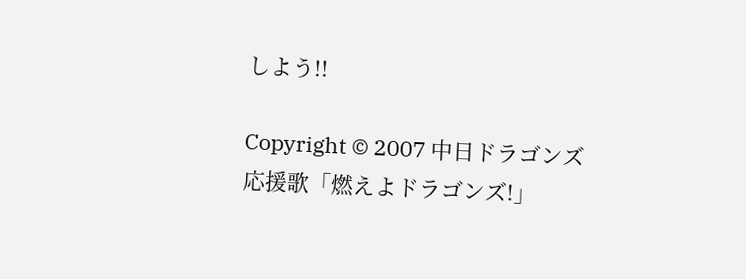しよう!!

Copyright © 2007 中日ドラゴンズ応援歌「燃えよドラゴンズ!」